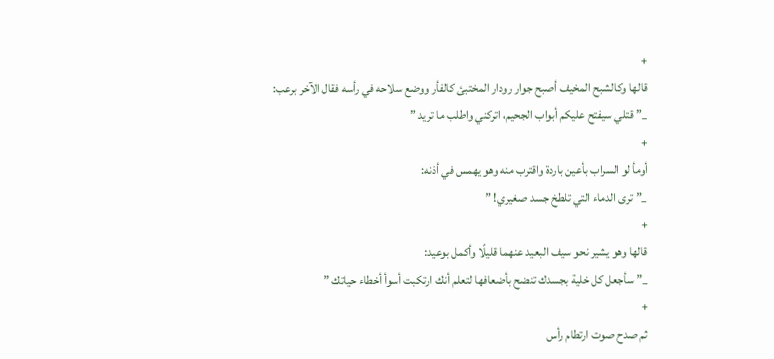+
قالها وكالشبح المخيف أصبح جوار رودار المختبئ كالفأر ووضع سلاحه في رأسه فقال الآخر برعب:
_” قتلي سيفتح عليكم أبواب الجحيم، اتركني واطلب ما تريد ”
+
أومأ لو السراب بأعين باردة واقترب منه وهو يهمس في أذنه:
_” ترى الدماء التي تلطخ جسد صغيري! ”
+
قالها وهو يشير نحو سيف البعيد عنهما قليلًا وأكمل بوعيد:
_” سأجعل كل خلية بجسدك تنضح بأضعافها لتعلم أنك ارتكبت أسوأ أخطاء حياتك ”
+
ثم صدح صوت ارتطام رأس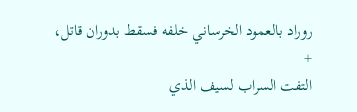روراد بالعمود الخرساني خلفه فسقط بدوران قاتل،
+
التفت السراب لسيف الذي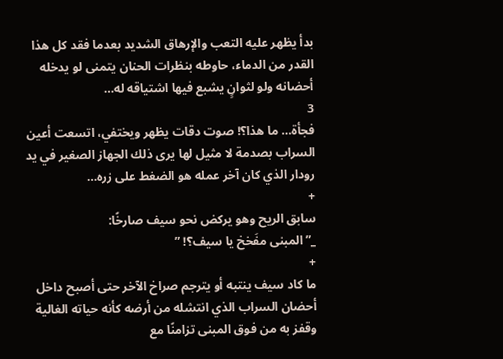بدأ يظهر عليه التعب والإرهاق الشديد بعدما فقد كل هذا القدر من الدماء، حاوطه بنظرات الحنان يتمنى لو يدخله أحضانه ولو لثوانٍ يشبع فيها اشتياقه له…
3
فجأة… ما هذا؟! صوت دقات يظهر ويختفي، اتسعت أعين السراب بصدمة لا مثيل لها يرى ذلك الجهاز الصغير في يد رودار الذي كان آخر عمله هو الضغط على زره…
+
سابق الريح وهو يركض نحو سيف صارخًا:
_” المبنى مفَخخ يا سيف؟! ”
+
ما كاد سيف ينتبه أو يترجم صراخ الآخر حتى أصبح داخل أحضان السراب الذي انتشله من أرضه كأنه حياته الغالية وقفز به من فوق المبنى تزامنًا مع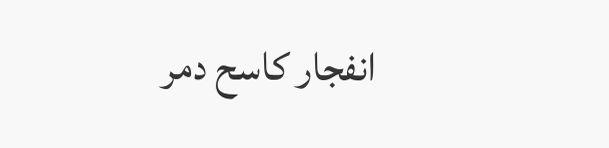انفجار كاسح دمر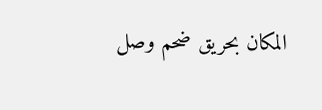المكان بحريق ضحم وصل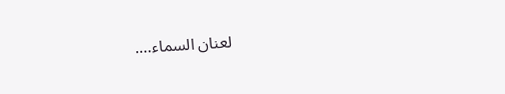لعنان السماء….